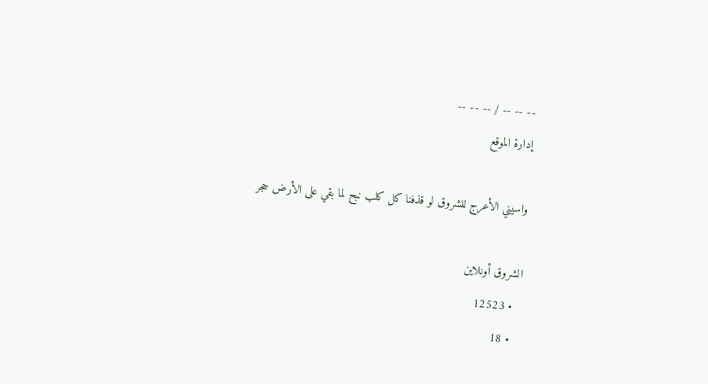-- -- -- / -- -- --
إدارة الموقع

واسيني الأعرج للشروق لو قذفنا كل كلب نبح لما بقي على الأرض حجر

الشروق أونلاين
  • 12523
  • 18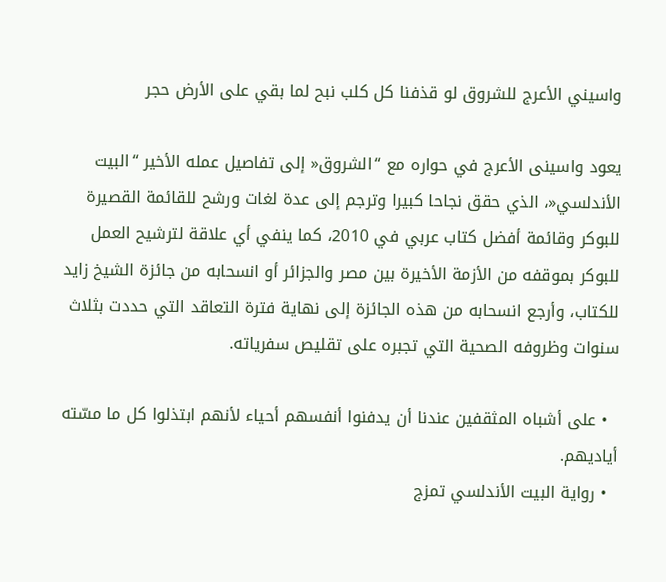واسيني الأعرج للشروق لو قذفنا كل كلب نبح لما بقي على الأرض حجر

يعود واسينى الأعرج في حواره مع “الشروق« إلى تفاصيل عمله الأخير “البيت الأندلسي«، الذي حقق نجاحا كبيرا وترجم إلى عدة لغات ورشح للقائمة القصيرة للبوكر وقائمة أفضل كتاب عربي في 2010، كما ينفي أي علاقة لترشيح العمل للبوكر بموقفه من الأزمة الأخيرة بين مصر والجزائر أو انسحابه من جائزة الشيخ زايد للكتاب، وأرجع انسحابه من هذه الجائزة إلى نهاية فترة التعاقد التي حددت بثلاث سنوات وظروفه الصحية التي تجبره على تقليص سفرياته.

  • على أشباه المثقفين عندنا أن يدفنوا أنفسهم أحياء لأنهم ابتذلوا كل ما مسّته أياديهم.
  • رواية البيت الأندلسي تمزج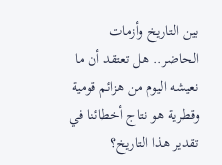بين التاريخ وأزمات الحاضر.. هل تعتقد أن ما نعيشه اليوم من هزائم قومية وقطرية هو نتاج أخطائنا في تقدير هذا التاريخ؟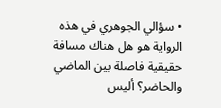• سؤالي الجوهري في هذه الرواية هو هل هناك مسافة حقيقية فاصلة بين الماضي والحاضر؟ أليس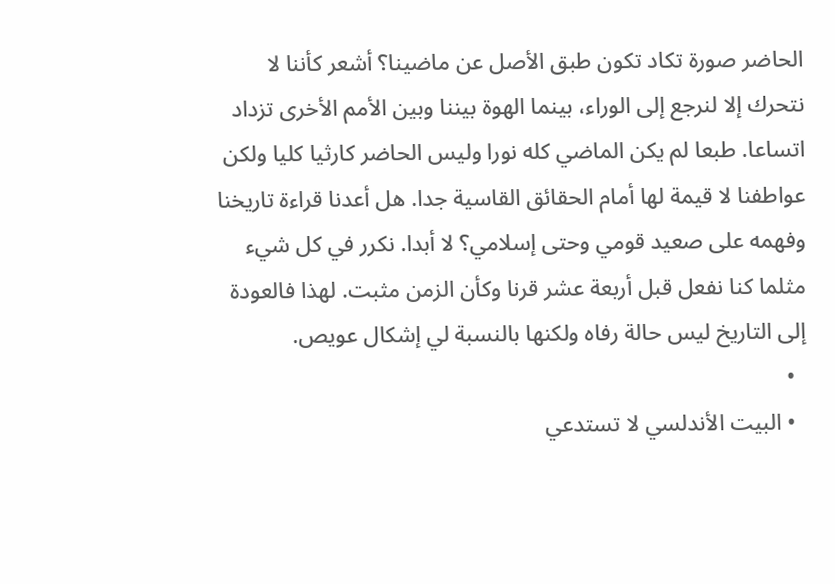الحاضر صورة تكاد تكون طبق الأصل عن ماضينا؟ أشعر كأننا لا نتحرك إلا لنرجع إلى الوراء، بينما الهوة بيننا وبين الأمم الأخرى تزداد اتساعا. طبعا لم يكن الماضي كله نورا وليس الحاضر كارثيا كليا ولكن عواطفنا لا قيمة لها أمام الحقائق القاسية جدا. هل أعدنا قراءة تاريخنا وفهمه على صعيد قومي وحتى إسلامي؟ لا أبدا. نكرر في كل شيء مثلما كنا نفعل قبل أربعة عشر قرنا وكأن الزمن مثبت. لهذا فالعودة إلى التاريخ ليس حالة رفاه ولكنها بالنسبة لي إشكال عويص.
  •
  • البيت الأندلسي لا تستدعي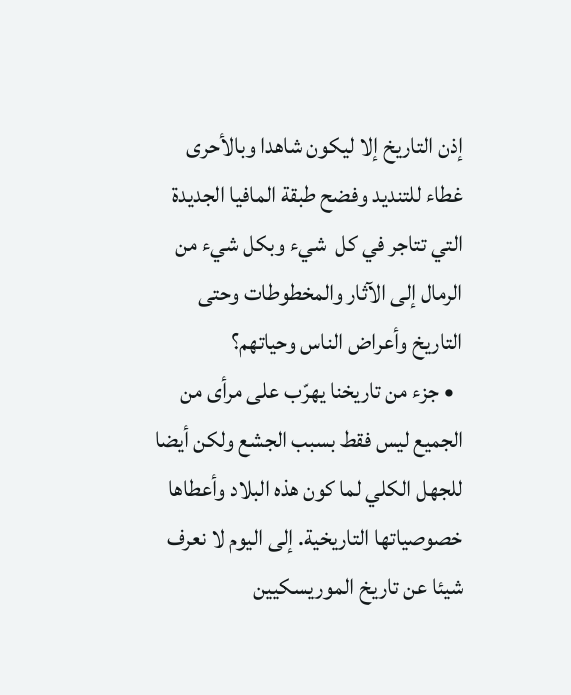إذن التاريخ إلا ليكون شاهدا وبالأحرى غطاء للتنديد وفضح طبقة المافيا الجديدة التي تتاجر في كل  شيء وبكل شيء من الرمال إلى الآثار والمخطوطات وحتى التاريخ وأعراض الناس وحياتهم؟
  • جزء من تاريخنا يهرّب على مرأى من الجميع ليس فقط بسبب الجشع ولكن أيضا للجهل الكلي لما كون هذه البلاد وأعطاها خصوصياتها التاريخية. إلى اليوم لا نعرف شيئا عن تاريخ الموريسكيين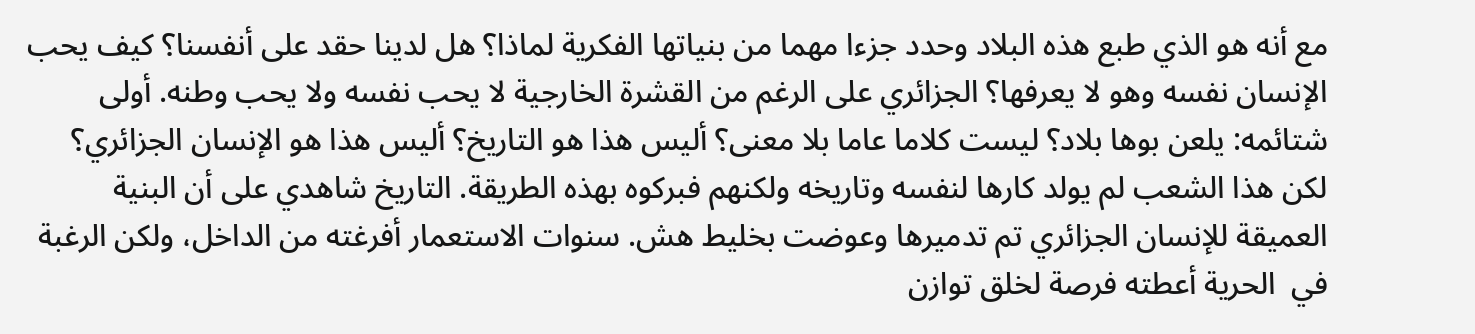مع أنه هو الذي طبع هذه البلاد وحدد جزءا مهما من بنياتها الفكرية لماذا؟ هل لدينا حقد على أنفسنا؟ كيف يحب الإنسان نفسه وهو لا يعرفها؟ الجزائري على الرغم من القشرة الخارجية لا يحب نفسه ولا يحب وطنه. أولى شتائمه: يلعن بوها بلاد؟ ليست كلاما عاما بلا معنى؟ أليس هذا هو التاريخ؟ أليس هذا هو الإنسان الجزائري؟ لكن هذا الشعب لم يولد كارها لنفسه وتاريخه ولكنهم فبركوه بهذه الطريقة. التاريخ شاهدي على أن البنية العميقة للإنسان الجزائري تم تدميرها وعوضت بخليط هش. سنوات الاستعمار أفرغته من الداخل، ولكن الرغبة في  الحرية أعطته فرصة لخلق توازن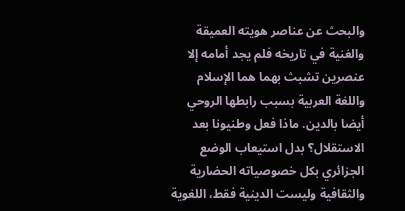والبحث عن عناصر هويته العميقة والغنية في تاريخه فلم يجد أمامه إلا عنصرين تشبث بهما هما الإسلام واللغة العربية بسبب رابطها الروحي أيضا بالدين. ماذا فعل وطنيونا بعد الاستقلال؟ بدل استيعاب الوضع الجزائري بكل خصوصياته الحضارية والثقافية وليست الدينية فقط، اللغوية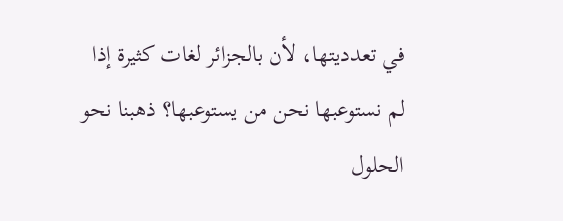في تعدديتها، لأن بالجزائر لغات كثيرة إذا لم نستوعبها نحن من يستوعبها؟ ذهبنا نحو الحلول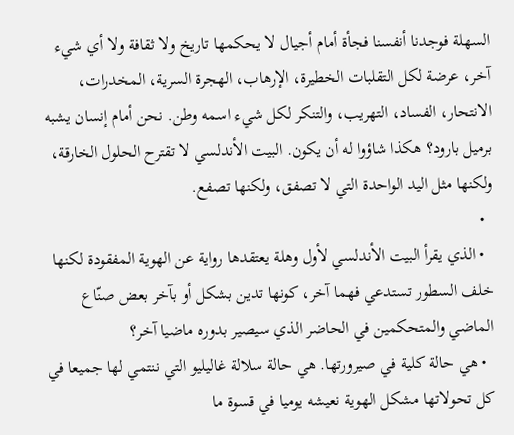السهلة فوجدنا أنفسنا فجأة أمام أجيال لا يحكمها تاريخ ولا ثقافة ولا أي شيء آخر، عرضة لكل التقلبات الخطيرة، الإرهاب، الهجرة السرية، المخدرات، الانتحار، الفساد، التهريب، والتنكر لكل شيء اسمه وطن. نحن أمام إنسان يشبه برميل بارود؟ هكذا شاؤوا له أن يكون. البيت الأندلسي لا تقترح الحلول الخارقة، ولكنها مثل اليد الواحدة التي لا تصفق، ولكنها تصفع.
  •
  • الذي يقرأ البيت الأندلسي لأول وهلة يعتقدها رواية عن الهوية المفقودة لكنها خلف السطور تستدعي فهما آخر، كونها تدين بشكل أو بآخر بعض صنّاع الماضي والمتحكمين في الحاضر الذي سيصير بدوره ماضيا آخر؟
  • هي حالة كلية في صيرورتها. هي حالة سلالة غاليليو التي ننتمي لها جميعا في كل تحولاتها مشكل الهوية نعيشه يوميا في قسوة ما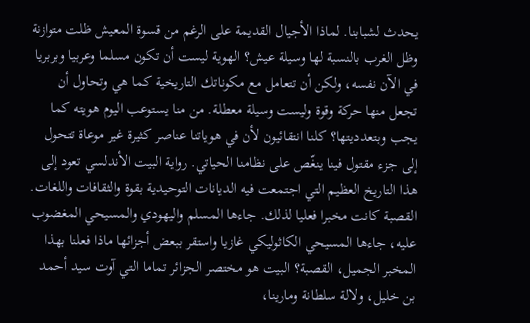يحدث لشبابنا. لماذا الأجيال القديمة على الرغم من قسوة المعيش ظلت متوازنة وظل الغرب بالنسبة لها وسيلة عيش؟ الهوية ليست أن تكون مسلما وعربيا وبربريا في الآن نفسه، ولكن أن تتعامل مع مكوناتك التاريخية كما هي وتحاول أن تجعل منها حركة وقوة وليست وسيلة معطلة. من منا يستوعب اليوم هويته كما يجب وبتعدديتها؟ كلنا انتقائيون لأن في هوياتنا عناصر كثيرة غير موعاة تتحول إلى جزء مقتول فينا ينغّص على نظامنا الحياتي. رواية البيت الأندلسي تعود إلى هذا التاريخ العظيم التي اجتمعت فيه الديانات التوحيدية بقوة والثقافات واللغات. القصبة كانت مخبرا فعليا لذلك. جاءها المسلم واليهودي والمسيحي المغضوب عليه، جاءها المسيحي الكاثوليكي غازيا واستقر ببعض أجزائها ماذا فعلنا بهذا المخبر الجميل، القصبة؟ البيت هو مختصر الجزائر تماما التي آوت سيد أحمد بن خليل، ولالة سلطانة ومارينا،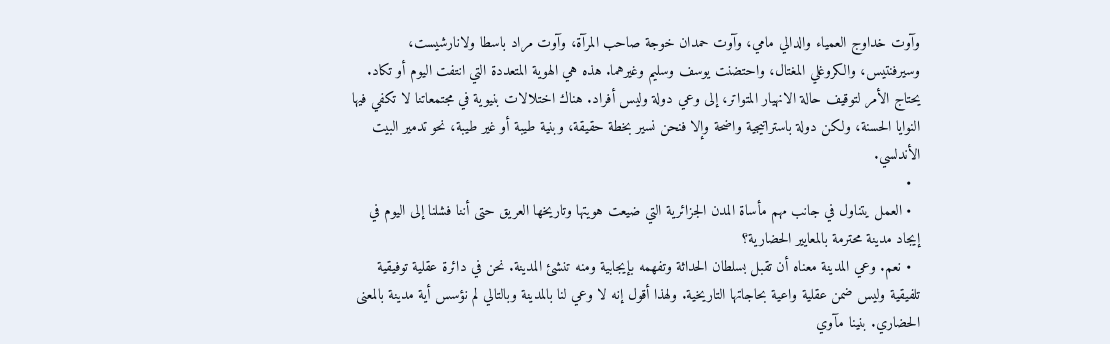وآوت خداوج العمياء والدالي مامي، وآوت حمدان خوجة صاحب المرآة، وآوت مراد باسطا ولانارشيست، وسيرفنتيس، والكروغلي المغتال، واحتضنت يوسف وسليم وغيرهما. هذه هي الهوية المتعددة التي انتفت اليوم أو تكاد. يحتاج الأمر لتوقيف حالة الانهيار المتواتر، إلى وعي دولة وليس أفراد. هناك اختلالات بنيوية في مجتمعاتنا لا تكفي فيها النوايا الحسنة، ولكن دولة باستراتيجية واضحة وإلا فنحن نسير بخطة حقيقة، وبنية طيبة أو غير طيبة، نحو تدمير البيت الأندلسي.
  •
  • العمل يتناول في جانب مهم مأساة المدن الجزائرية التي ضيعت هويتها وتاريخها العريق حتى أننا فشلنا إلى اليوم في إيجاد مدينة محترمة بالمعايير الحضارية؟
  • نعم. وعي المدينة معناه أن تقبل بسلطان الحداثة وتفهمه بإيجابية ومنه تنشئ المدينة. نحن في دائرة عقلية توفيقية تلفيقية وليس ضمن عقلية واعية بحاجاتها التاريخية. ولهذا أقول إنه لا وعي لنا بالمدينة وبالتالي لم نؤسس أية مدينة بالمعنى الحضاري. بنينا مآوي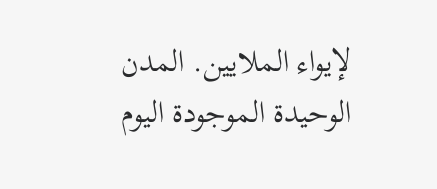لإيواء الملايين. المدن الوحيدة الموجودة اليوم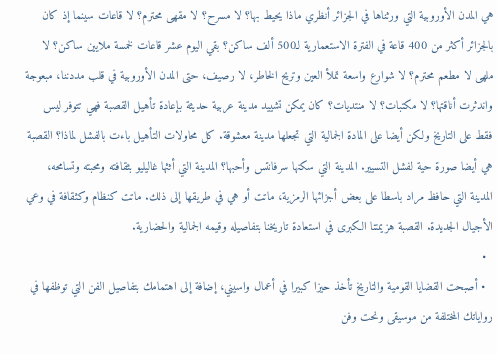هي المدن الأوروبية التي ورثناها في الجزائر أنظري ماذا يحيط بها؟ لا مسرح؟ لا مقهى محترم؟ لا قاعات سينما إذ كان بالجزائر أكثر من 400 قاعة في الفترة الاستعمارية لـ500 ألف ساكن؟ بقي اليوم عشر قاعات لخمسة ملايين ساكن؟ لا ملهى لا مطعم محترم؟ لا شوارع واسعة تملأ العين وتريح الخاطر، لا رصيف، حتى المدن الأوروبية في قلب مددننا، مبعوجة واندثرت أناقتها؟ لا مكتبات؟ لا منتديات؟ كان يمكن تشييد مدينة عربية حديثة بإعادة تأهيل القصبة فهي تتوفر ليس فقط على التاريخ ولكن أيضا على المادة الجمالية التي تجعلها مدينة معشوقة. كل محاولات التأهيل باءت بالفشل لماذا؟ القصبة هي أيضا صورة حية لفشل التسيير. المدينة التي سكنها سرفانتس وأحبها؟ المدينة التي أثثها غاليليو بثقافته ومحبته وتسامحه، المدينة التي حافظ مراد باسطا على بعض أجزائها الرمزية، ماتت أو هي في طريقها إلى ذلك. ماتت كنظام وكثقافة في وعي الأجيال الجديدة. القصبة هزيمتنا الكبرى في استعادة تاريخنا بتفاصيله وقيمه الجمالية والحضارية.
  •
  • أصبحت القضايا القومية والتاريخ تأخذ حيزا كبيرا في أعمال واسيني، إضافة إلى اهتمامك بتفاصيل الفن التي توظفها في رواياتك المختلفة من موسيقى ونحت وفن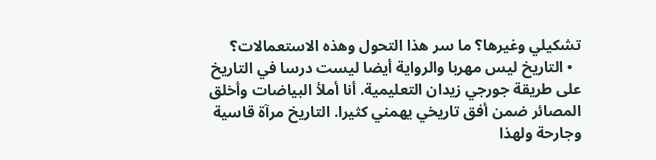تشكيلي وغيرها؟ ما سر هذا التحول وهذه الاستعمالات؟
  • التاريخ ليس مهربا والرواية أيضا ليست درسا في التاريخ على طريقة جورجي زيدان التعليمية. أنا أملأ البياضات وأخلق المصائر ضمن أفق تاريخي يهمني كثيرا. التاريخ مرآة قاسية وجارحة ولهذا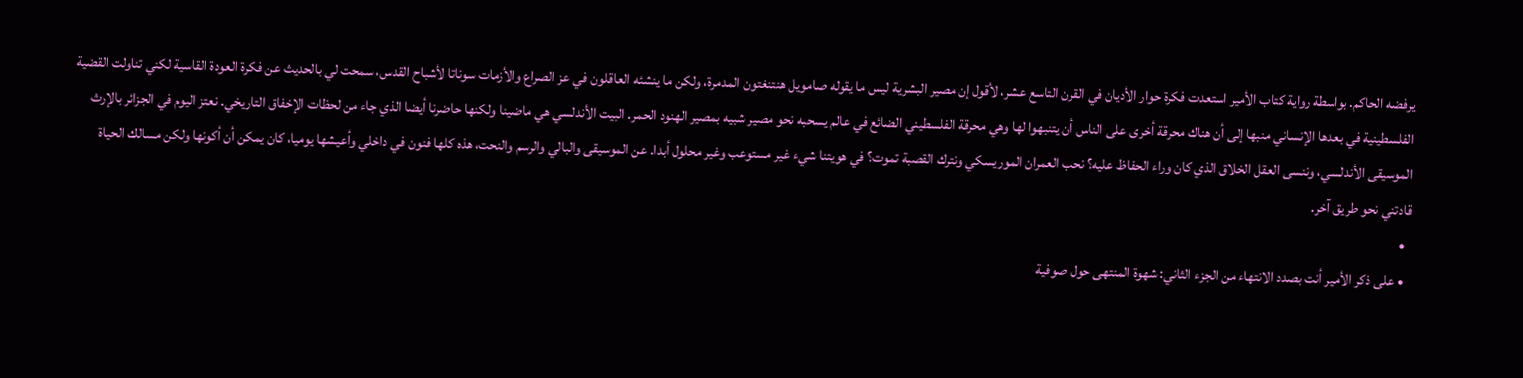يرفضه الحاكم. بواسطة رواية كتاب الأمير استعدت فكرة حوار الأديان في القرن التاسع عشر، لأقول إن مصير البشرية ليس ما يقوله صامويل هنتنغتون المدمرة، ولكن ما ينشئه العاقلون في عز الصراع والأزمات سوناتا لأشباح القدس، سمحت لي بالحديث عن فكرة العودة القاسية لكني تناولت القضية الفلسطينية في بعدها الإنساني منبها إلى أن هناك محرقة أخرى على الناس أن يتنبهوا لها وهي محرقة الفلسطيني الضائع في عالم يسحبه نحو مصير شبيه بمصير الهنود الحمر. البيت الأندلسي هي ماضينا ولكنها حاضرنا أيضا الذي جاء من لحظات الإخفاق التاريخي. نعتز اليوم في الجزائر بالإرث الموسيقى الأندلسي، وننسى العقل الخلاق الذي كان وراء الحفاظ عليه؟ نحب العمران الموريسكي ونترك القصبة تموت؟ في هويتنا شيء غير مستوعب وغير محلول أبدا. عن الموسيقى والبالي والرسم والنحت، هذه كلها فنون في داخلي وأعيشها يوميا، كان يمكن أن أكونها ولكن مسالك الحياة قادتني نحو طريق آخر.
  •
  • على ذكر الأمير أنت بصدد الانتهاء من الجزء الثاني: شهوة المنتهى حول صوفية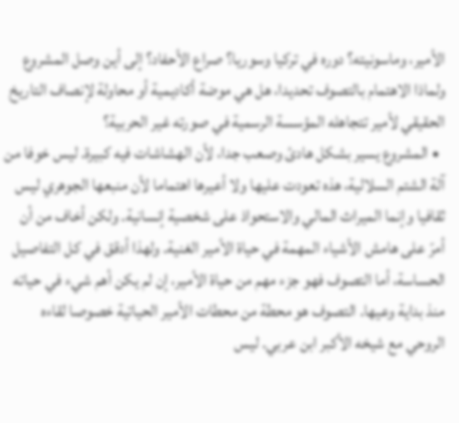الأمير، وماسونيته؟ دوره في تركيا وسوريا؟ صراع الأحفاد؟ إلى أين وصل المشروع ولماذا الاهتمام بالتصوف تحديدا، هل هي موضة أكاديمية أو محاولة لإنصاف التاريخ الحقيقي لأمير تتجاهله المؤسسة الرسمية في صورته غير الحربية؟
  • المشروع يسير بشكل هادئ وصعب جدا، لأن الهشاشات فيه كبيرة. ليس خوفا من آلة الشتم السلالية، هذه تعودت عليها ولا أعيرها اهتماما لأن منبعها الجوهري ليس ثقافيا وإنما الميراث المالي والاستحواذ على شخصية إنسانية. ولكن أخاف من أن أمرّ على هامش الأشياء المهمة في حياة الأمير الغنية. ولهذا أدقق في كل التفاصيل الحساسة، أما التصوف فهو جزء مهم من حياة الأمير، إن لم يكن أهم شيء في حياته منذ بداية وعيها. التصوف هو محطة من محطات الأمير الحياتية خصوصا لقاءه الروحي مع شيخه الأكبر ابن عربي. ليس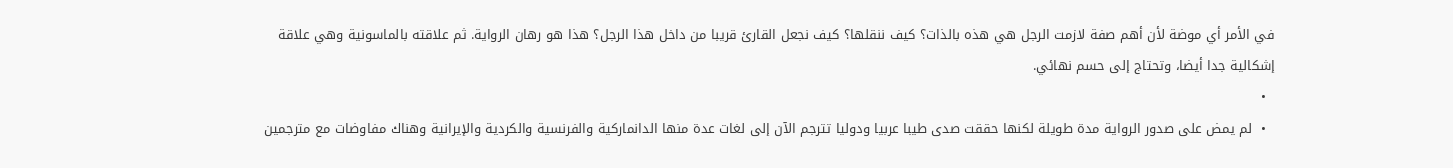في الأمر أي موضة لأن أهم صفة لازمت الرجل هي هذه بالذات؟ كيف ننقلها؟ كيف نجعل القارئ قريبا من داخل هذا الرجل؟ هذا هو رهان الرواية. ثم علاقته بالماسونية وهي علاقة إشكالية جدا أيضا، وتحتاج إلى حسم نهائي.
  •
  •  لم يمض على صدور الرواية مدة طويلة لكنها حققت صدى طيبا عربيا ودوليا تترجم الآن إلى لغات عدة منها الدانماركية والفرنسية والكردية والإيرانية وهناك مفاوضات مع مترجمين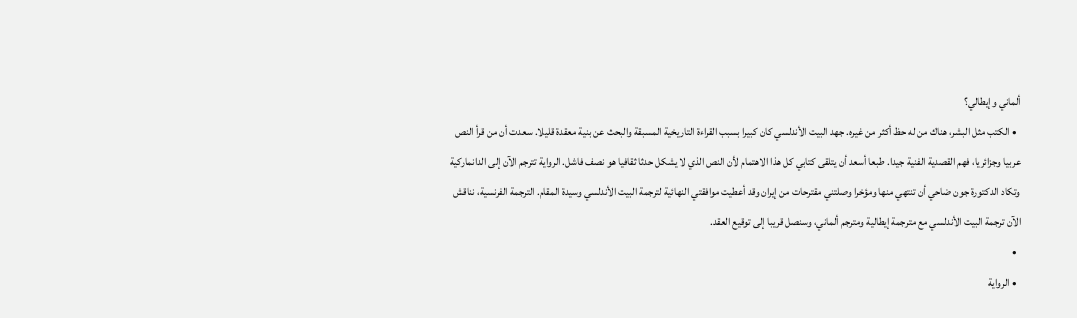ألماني وإيطالي؟
  • الكتب مثل البشر، هناك من له حظ أكثر من غيره. جهد البيت الأندلسي كان كبيرا بسبب القراءة التاريخية المسبقة والبحث عن بنية معقدة قليلا. سعدت أن من قرأ النص عربيا وجزائريا، فهم القصدية الفنية جيدا. طبعا أسعد أن يتلقى كتابي كل هذا الاهتمام لأن النص الذي لا يشكل حدثا ثقافيا هو نصف فاشل. الرواية تترجم الآن إلى الدانماركية وتكاد الدكتورة جون ضاحي أن تنتهي منها ومؤخرا وصلتني مقترحات من إيران وقد أعطيت موافقتي النهائية لترجمة البيت الأندلسي وسيدة المقام. الترجمة الفرنسية، نناقش الآن ترجمة البيت الأندلسي مع مترجمة إيطالية ومترجم ألماني، وسنصل قريبا إلى توقيع العقد.
  •
  • الرواية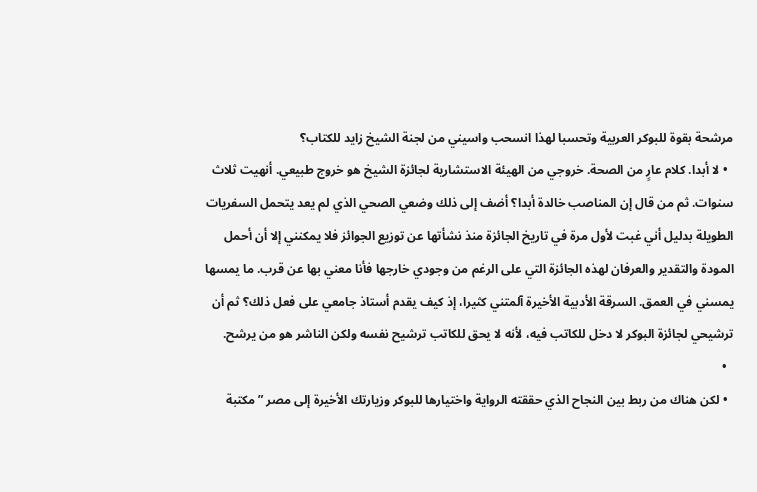مرشحة بقوة للبوكر العربية وتحسبا لهذا انسحب واسيني من لجنة الشيخ زايد للكتاب؟
  • لا أبدا. كلام عارٍ من الصحة. خروجي من الهيئة الاستشارية لجائزة الشيخ هو خروج طبيعي. أنهيت ثلاث سنوات. ثم من قال إن المناصب خالدة أبدا؟ أضف إلى ذلك وضعي الصحي الذي لم يعد يتحمل السفريات الطويلة بدليل أني غبت لأول مرة في تاريخ الجائزة منذ نشأتها عن توزيع الجوائز فلا يمكنني إلا أن أحمل المودة والتقدير والعرفان لهذه الجائزة التي على الرغم من وجودي خارجها فأنا معني بها عن قرب. ما يمسها يمسني في العمق. السرقة الأدبية الأخيرة آلمتني كثيرا، إذ كيف يقدم أستاذ جامعي على فعل ذلك؟ ثم أن ترشيحي لجائزة البوكر لا دخل للكاتب فيه، لأنه لا يحق للكاتب ترشيح نفسه ولكن الناشر هو من يرشح.
  •
  • لكن هناك من ربط بين النجاح الذي حققته الرواية واختيارها للبوكر وزيارتك الأخيرة إلى مصر ”مكتبة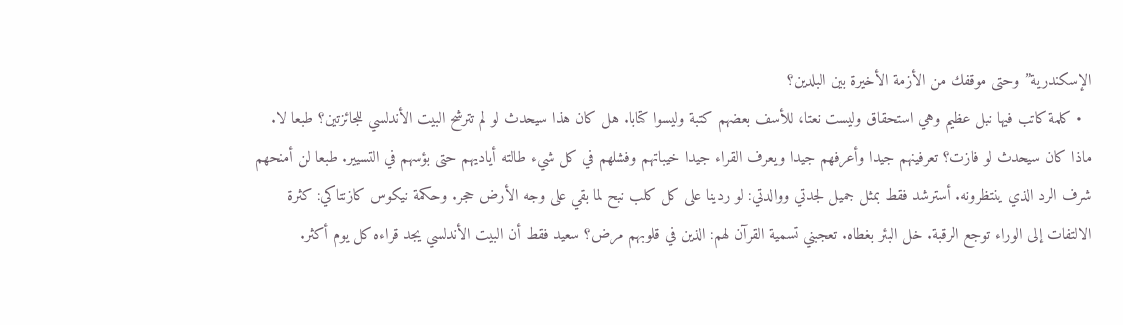الإسكندرية” وحتى موقفك من الأزمة الأخيرة بين البلدين؟
  • كلمة كاتب فيها نبل عظيم وهي استحقاق وليست نعتا، للأسف بعضهم كتبة وليسوا كتابا. هل كان هذا سيحدث لو لم تترشح البيت الأندلسي للجائزتين؟ طبعا لا. ماذا كان سيحدث لو فازت؟ تعرفينهم جيدا وأعرفهم جيدا ويعرف القراء جيدا خيباتهم وفشلهم في كل شيء طالته أياديهم حتى بؤسهم في التسيير. طبعا لن أمنحهم شرف الرد الذي ينتظرونه. أسترشد فقط بمثل جميل لجدتي ووالدتي: لو ردينا على كل كلب نبح لما بقي على وجه الأرض حجر. وحكمة نيكوس كازنتاكي: كثرة الالتفات إلى الوراء توجع الرقبة. خل البئر بغطاه. تعجبني تسمية القرآن لهم: الذين في قلوبهم مرض؟ سعيد فقط أن البيت الأندلسي يجد قراءه كل يوم أكثر.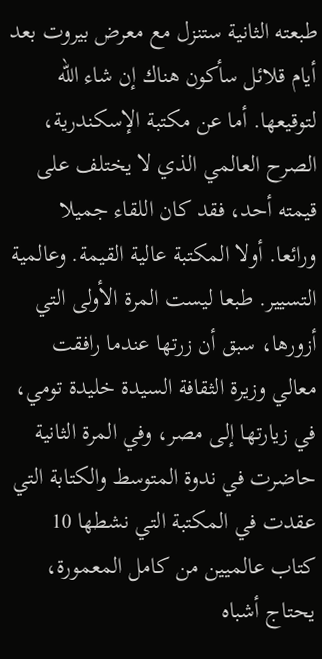طبعته الثانية ستنزل مع معرض بيروت بعد أيام قلائل سأكون هناك إن شاء الله لتوقيعها. أما عن مكتبة الإسكندرية، الصرح العالمي الذي لا يختلف على قيمته أحد، فقد كان اللقاء جميلا ورائعا. أولا المكتبة عالية القيمة. وعالمية التسيير. طبعا ليست المرة الأولى التي أزورها، سبق أن زرتها عندما رافقت معالي وزيرة الثقافة السيدة خليدة تومي، في زيارتها إلى مصر، وفي المرة الثانية حاضرت في ندوة المتوسط والكتابة التي عقدت في المكتبة التي نشطها 10 كتاب عالميين من كامل المعمورة، يحتاج أشباه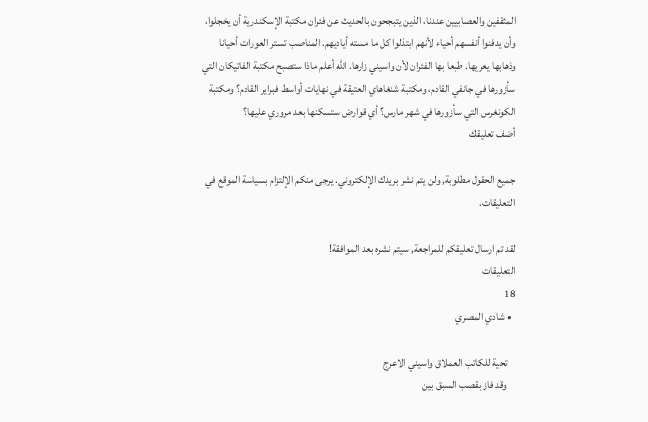المثقفين والعصابيين عندنا، الذين يتبجحون بالحديث عن فئران مكتبة الإسكندرية أن يخجلوا، وأن يدفنوا أنفسهم أحياء لأنهم ابتذلوا كل ما مسته أياديهم. المناصب تستر العورات أحيانا وذهابها يعريها. طبعا بها الفئران لأن واسيني زارها. الله أعلم ماذا ستصبح مكتبة الفاتيكان التي سأزورها في جانفي القادم، ومكتبة شنغاهاي العتيقة في نهايات أواسط فبراير القادم؟ ومكتبة الكونغرس التي سأزورها في شهر مارس؟ أي قوارض ستسكنها بعد مروري عليها؟
أضف تعليقك

جميع الحقول مطلوبة, ولن يتم نشر بريدك الإلكتروني. يرجى منكم الإلتزام بسياسة الموقع في التعليقات.

لقد تم ارسال تعليقكم للمراجعة, سيتم نشره بعد الموافقة!
التعليقات
18
  • شادي المصري

    تحية للكاتب العملاق واسيني الاعرج
    وقد فاز بقصب السبق بين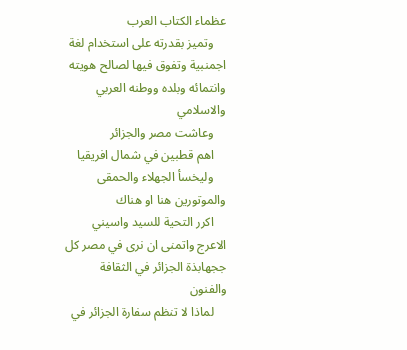عظماء الكتاب العرب
    وتميز بقدرته على استخدام لغة اجمنبية وتفوق فيها لصالح هويته وانتمائه وبلده ووطنه العربي والاسلامي
    وعاشت مصر والجزائر
    اهم قطبين في شمال افريقيا
    وليخسأ الجهلاء والحمقى والموتورين هنا او هناك
    اكرر التحية للسيد واسيني الاعرج واتمنى ان نرى في مصر كل ججهابذة الجزائر في الثقافة والفنون
    لماذا لا تنظم سفارة الجزائر في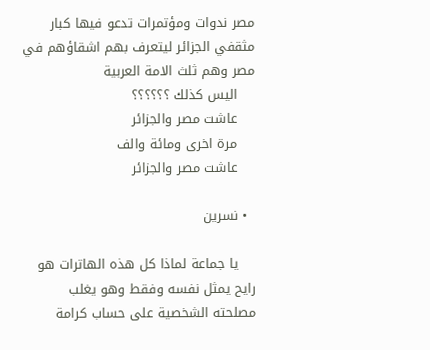مصر ندوات ومؤتمرات تدعو فيها كبار مثقفي الجزائر ليتعرف بهم اشقاؤهم في مصر وهم ثلث الامة العربية
    اليس كذلك ؟؟؟؟؟؟
    عاشت مصر والجزائر
    مرة اخرى ومائة والف
    عاشت مصر والجزائر

  • نسرين

    يا جماعة لماذا كل هذه الهاترات هو رايح يمثل نفسه وفقط وهو يغلب مصلحته الشخصية على حساب كرامة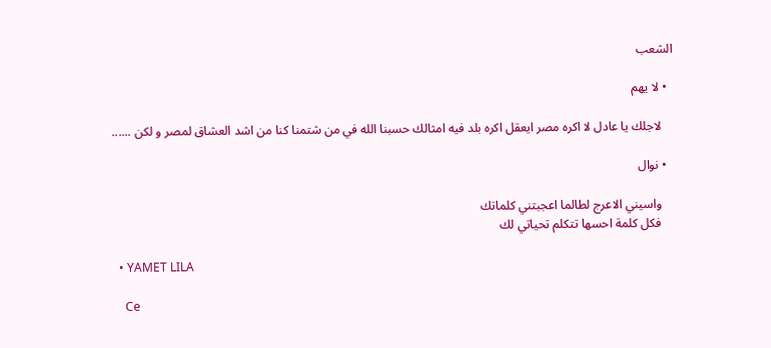الشعب

  • لا يهم

    لاجلك يا عادل لا اكره مصر ايعقل اكره بلد فيه امثالك حسبنا الله في من شتمنا كنا من اشد العشاق لمصر و لكن ......

  • نوال

    واسيني الاعرج لطالما اعجبتني كلماتك
    فكل كلمة احسها تتكلم تحياتي لك

  • YAMET LILA

    Ce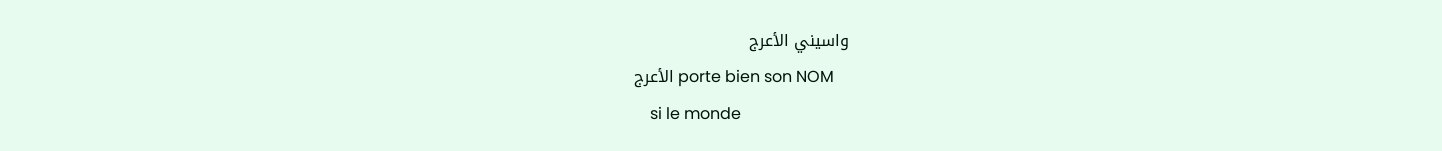واسيني الأعرج
    porte bien son NOM الأعرج
    si le monde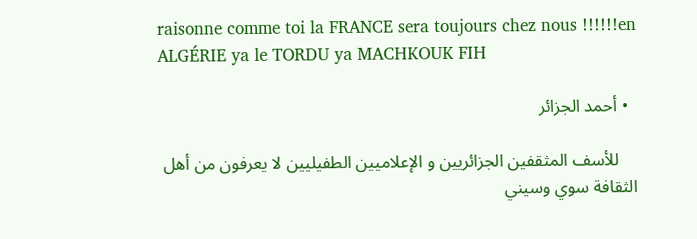raisonne comme toi la FRANCE sera toujours chez nous !!!!!!en ALGÉRIE ya le TORDU ya MACHKOUK FIH

  • أحمد الجزائر

    للأسف المثقفين الجزائريين و الإعلاميين الطفيليين لا يعرفون من أهل الثقافة سوي وسيني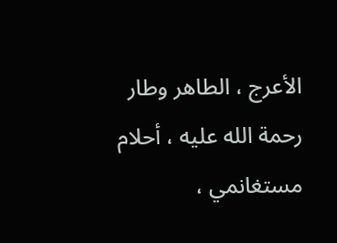الأعرج ، الطاهر وطار رحمة الله عليه ، أحلام مستغانمي ،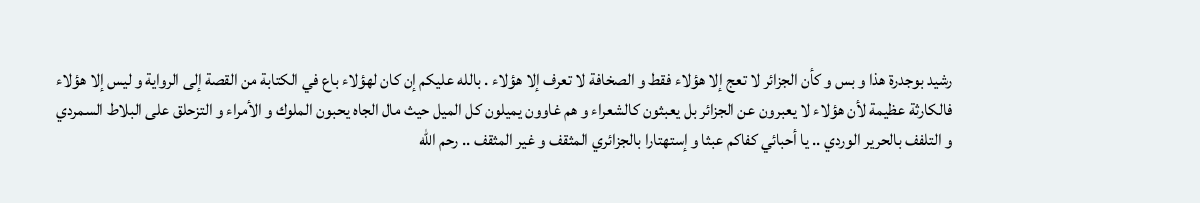رشيد بوجدرة هذا و بس و كأن الجزائر لا تعج إلا هؤلاء فقط و الصخافة لا تعرف إلا هؤلاء . بالله عليكم إن كان لهؤلاء باع في الكتابة من القصة إلى الرواية و ليس إلا هؤلاء فالكارثة عظيمة لأن هؤلاء لا يعبرون عن الجزائر بل يعبثون كالشعراء و هم غاوون يميلون كل الميل حيث مال الجاه يحبون الملوك و الأمراء و التزحلق على البلاط السمردي و التلفف بالحرير الوردي .. يا أحبائي كفاكم عبثا و إستهتارا بالجزائري المثقف و غير المثقف .. رحم الله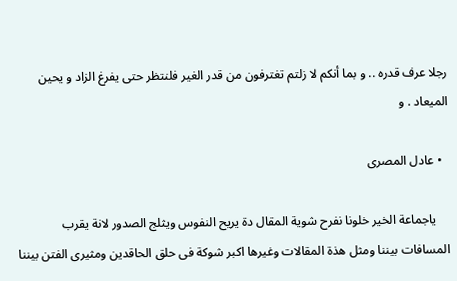رجلا عرف قدره .. و بما أنكم لا زلتم تغترفون من قدر الغير فلنتظر حتى يفرغ الزاد و يحين الميعاد . و

  • عادل المصرى

    ياجماعة الخير خلونا نفرح شوية المقال دة يريح النفوس ويثلج الصدور لانة يقرب المسافات بيننا ومثل هذة المقالات وغيرها اكبر شوكة فى حلق الحاقدين ومثيرى الفتن بيننا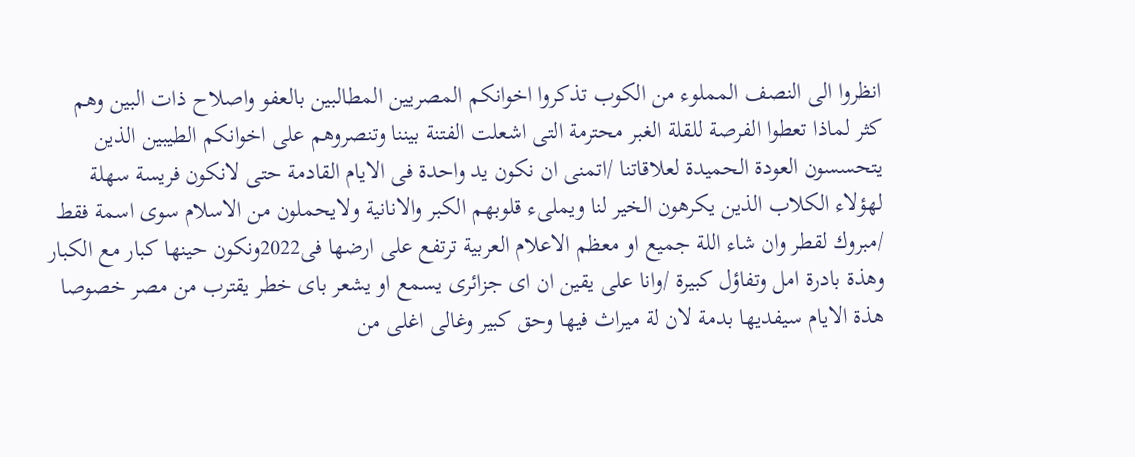انظروا الى النصف المملوء من الكوب تذكروا اخوانكم المصريين المطالبين بالعفو واصلاح ذات البين وهم كثر لماذا تعطوا الفرصة للقلة الغبر محترمة التى اشعلت الفتنة بيننا وتنصروهم على اخوانكم الطيبين الذين يتحسسون العودة الحميدة لعلاقاتنا /اتمنى ان نكون يد واحدة فى الايام القادمة حتى لانكون فريسة سهلة لهؤلاء الكلاب الذين يكرهون الخير لنا ويملىء قلوبهم الكبر والانانية ولايحملون من الاسلام سوى اسمة فقط /مبروك لقطر وان شاء اللة جميع او معظم الاعلام العربية ترتفع على ارضها فى2022ونكون حينها كبار مع الكبار وهذة بادرة امل وتفاؤل كبيرة /وانا على يقين ان اى جزائرى يسمع او يشعر باى خطر يقترب من مصر خصوصا هذة الايام سيفديها بدمة لان لة ميراث فيها وحق كبير وغالى اغلى من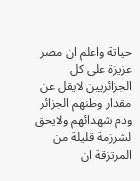حياتة واعلم ان مصر عزيزة على كل الجزائريين لايقل عن مقدار وطنهم الجزائر ودم شهدائهم ولايحق لشرزمة قليلة من المرتزقة ان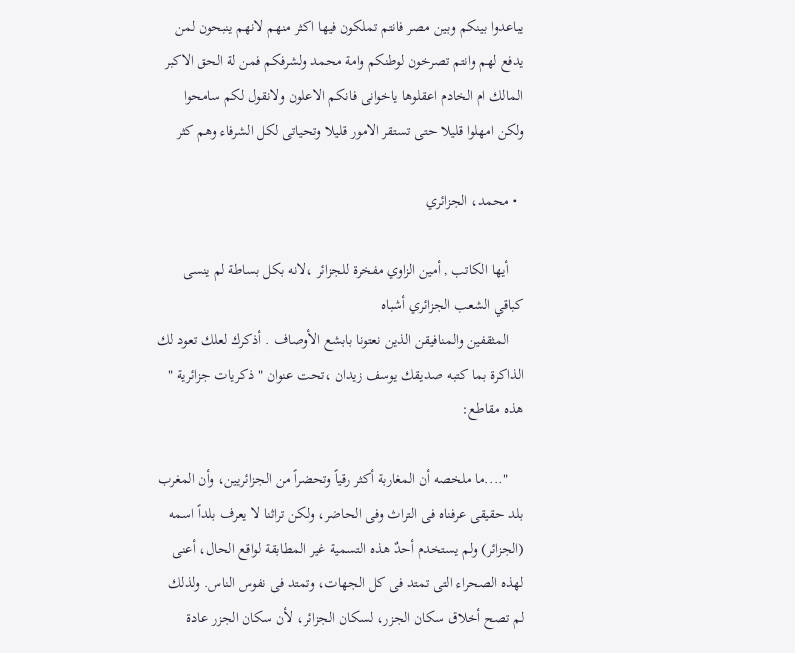يباعدوا بينكم وبين مصر فانتم تملكون فيها اكثر منهم لانهم ينبحون لمن يدفع لهم وانتم تصرخون لوطنكم وامة محمد ولشرفكم فمن لة الحق الاكبر المالك ام الخادم اعقلوها ياخوانى فانكم الاعلون ولانقول لكم سامحوا ولكن امهلوا قليلا حتى تستقر الامور قليلا وتحياتى لكل الشرفاء وهم كثر

  • محمد، الجزائري

    أيها الكاتب , أمين الزاوي مفخرة للجزائر ،لانه بكل بساطة لم ينسى كباقي الشعب الجزائري أشباه
    المثقفين والمنافيقن الذين نعتونا بابشع الأوصاف . أذكرك لعلك تعود لك الذاكرة بما كتبه صديقك يوسف زيدان ،تحت عنوان " ذكريات جزائرية " هذه مقاطع:

    "....ما ملخصه أن المغاربة أكثر رقياً وتحضراً من الجزائريين، وأن المغرب بلد حقيقى عرفناه فى التراث وفى الحاضر، ولكن تراثنا لا يعرف بلداً اسمه (الجزائر) ولم يستخدم أحدٌ هذه التسمية غير المطابقة لواقع الحال، أعنى لهذه الصحراء التى تمتد فى كل الجهات، وتمتد فى نفوس الناس. ولذلك لم تصح أخلاق سكان الجزر، لسكان الجزائر، لأن سكان الجزر عادة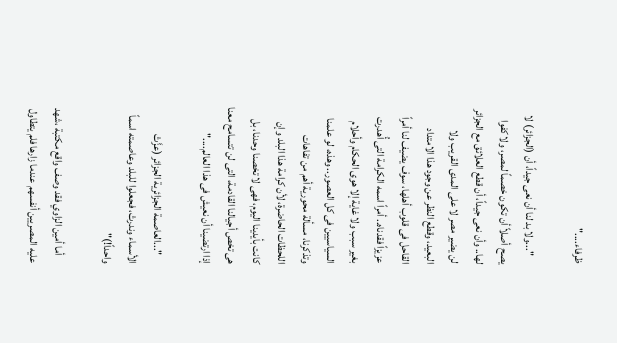ظرفاء...."

    "...ولا بد لنا أن نعى جيداً، أن (الجزائر) لا يصح أصلاً أن تكون خصماً لمصر، ولا كفوا لها.. وأن نعى جيداً، أن قطع العلائق مع الجزائر لن يضير مصر لا على المدى القريب ولا البعيد، وقطع النظر عن وجود هذا الامتداد القاحل فى قلوب أهلها، سوف يضيف لنا أمراً عزيزاً فقدناه.. أمراً اسمه الكرامة التى أُهدرت بغير سبب ولا غاية إلا هوى الحكام وأحلام السياسيين فى كل العصور.. وهذه، لو علمنا وتذكرنا، مسألة محورية أهم من تفاهات اللحظات الحاضرة، لأن كرامة هذا البلد وإن كانت بأيدينا اليوم، فهى لا تخصنا وحدنا، بل هى تخص أجيالنا القادمة، التى لن تتسامح معنا إذا ارتضينا أن نعيش فى هذا العالم...."

    "...العاصمة الجزائرية الجزائر (عزَّتْ الأسماء وندرتْ، فجعلوا للبلد وعاصمته اسماً واحداً!)"

    أما أمين الزاوي فقد وصف واقع مكتبة ،شهد عليه المصريين أنفسهم عندما زارها فلم يتطاول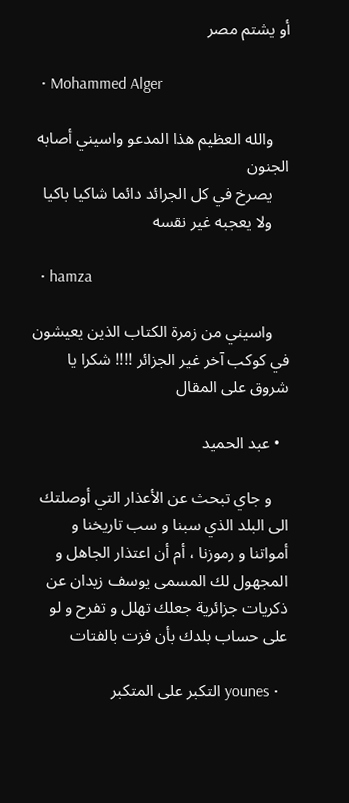أو يشتم مصر

  • Mohammed Alger

    والله العظيم هذا المدعو واسيني أصابه الجنون
    يصرخ في كل الجرائد دائما شاكيا باكيا
    ولا يعجبه غير نقسه

  • hamza

    واسيني من زمرة الكتاب الذين يعيشون في كوكب آخر غير الجزائر !!!! شكرا يا شروق على المقال

  • عبد الحميد

    و جاي تبحث عن الأعذار التي أوصلتك الى البلد الذي سبنا و سب تاريخنا و أمواتنا و رموزنا ، أم أن اعتذار الجاهل و المجهول لك المسمى يوسف زيدان عن ذكريات جزائرية جعلك تهلل و تفرح و لو على حساب بلدك بأن فزت بالفتات

  • younes التكبر على المتكبر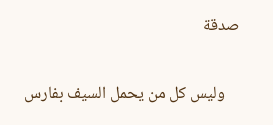صدقة

    وليس كل من يحمل السيف بفارس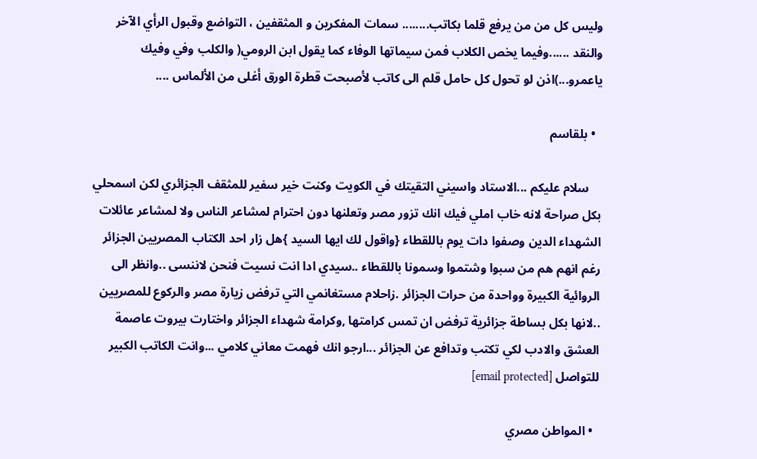وليس كل من من يرفع قلما بكاتب........ سمات المفكرين و المثقفين ، التواضع وقبول الرأي الآخر والنقد ......وفيما يخص الكلاب فمن سيماتها الوفاء كما يقول ابن الرومي( والكلب وفي وفيك ياعمرو...)اذن لو تحول كل حامل قلم الى كاتب لأصبحت قطرة الورق أغلى من الألماس ....

  • بلقاسم

    سلام عليكم ...الاستاد واسيني التقيتك في الكويت وكنت خير سفير للمثقف الجزائري لكن اسمحلي بكل صراحة لانه خاب املي فيك انك تزور مصر وتعلنها دون احترام لمشاعر الناس ولا لمشاعر عائلات الشهداء الدين وصفوا دات يوم باللقطاء {واقول لك ايها السيد }هل زار احد الكتاب المصريين الجزائر رغم انهم هم من سبوا وشتموا وسمونا باللقطاء ..سيدي ادا انت نسيت فنحن لاننسى ..وانظر الى الروائية الكبيرة وواحدة من حرات الجزائر .زاحلام مستغانمي التي ترفض زيارة مصر والركوع للمصريين ..لانها بكل بساطة جزائرية ترفض ان تمس كرامتها ,وكرامة شهداء الجزائر واختارت بيروت عاصمة العشق والادب لكي تكتب وتدافع عن الجزائر ...ارجو انك فهمت معاني كلامي ...وانت الكاتب الكبير للتواصل [email protected]

  • المواطن مصري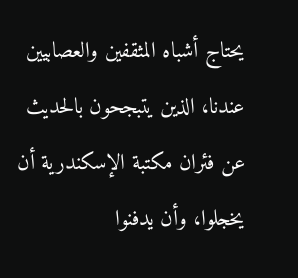يحتاج أشباه المثقفين والعصابيين عندنا، الذين يتبجحون بالحديث عن فئران مكتبة الإسكندرية أن يخجلوا، وأن يدفنوا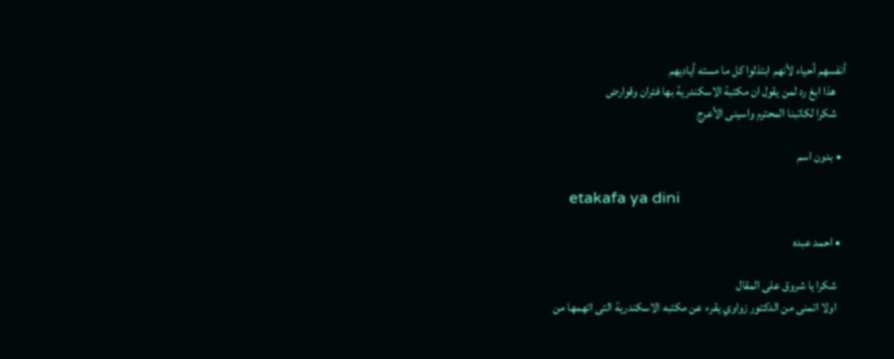أنفسهم أحياء لأنهم ابتذلوا كل ما مسته أياديهم
    هذا ابغ رد لمن يقول ان مكتبة الاسكندرية بها فئران وقوارض
    شكرا لكاتبنا المحترم واسينى الأعرج

  • بدون اسم

    etakafa ya dini

  • احمد عبده

    شكرا يا شروق على المقال
    اولا اتمنى من الدكتور زواوي يقرء عن مكتبه الاسكندرية التى اتهمها من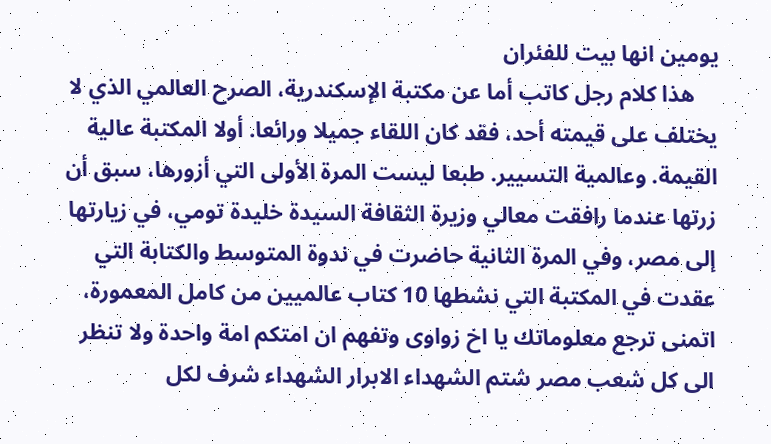يومين انها بيت للفئران
    هذا كلام رجل كاتب أما عن مكتبة الإسكندرية، الصرح العالمي الذي لا يختلف على قيمته أحد، فقد كان اللقاء جميلا ورائعا. أولا المكتبة عالية القيمة. وعالمية التسيير. طبعا ليست المرة الأولى التي أزورها، سبق أن زرتها عندما رافقت معالي وزيرة الثقافة السيدة خليدة تومي، في زيارتها إلى مصر، وفي المرة الثانية حاضرت في ندوة المتوسط والكتابة التي عقدت في المكتبة التي نشطها 10 كتاب عالميين من كامل المعمورة، اتمنى ترجع معلوماتك يا اخ زواوى وتفهم ان امتكم امة واحدة ولا تنظر الى كل شعب مصر شتم الشهداء الابرار الشهداء شرف لكل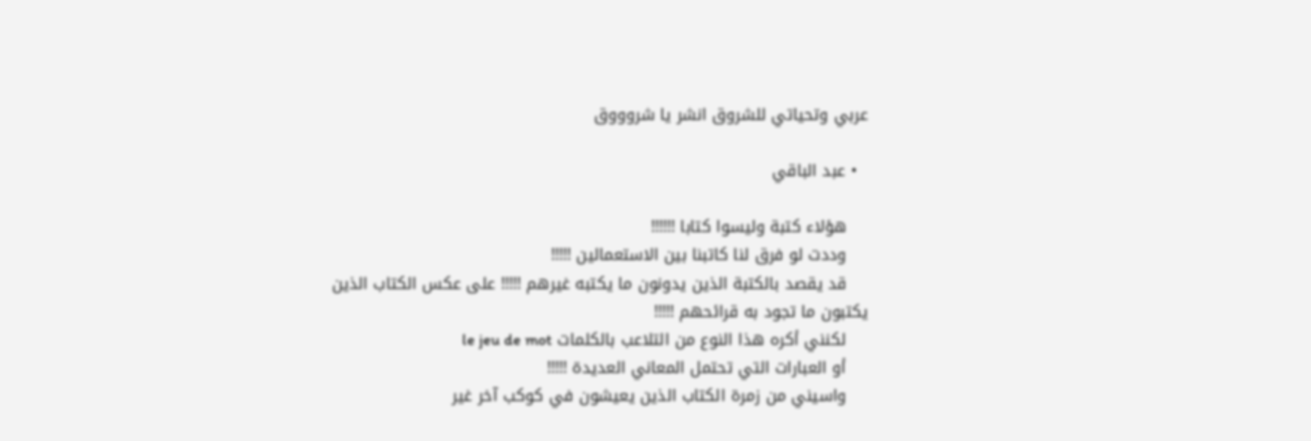عربي وتحياتي للشروق انشر يا شروووق

  • عبد الباقي

    هؤلاء كتبة وليسوا كتابا !!!!!!
    وددت لو فرق لنا كاتبنا بين الاستعمالين !!!!!
    قد يقصد بالكتبة الذين يدونون ما يكتبه غيرهم !!!!! على عكس الكتاب الذين يكتبون ما تجود به قرائحهم !!!!!
    لكنني أكره هذا النوع من التلاعب بالكلمات le jeu de mot
    أو العبارات التي تحتمل المعاني العديدة !!!!!
    واسيني من زمرة الكتاب الذين يعيشون في كوكب آخر غير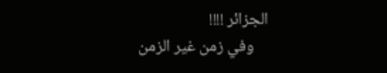الجزائر !!!!
    وفي زمن غير الزمن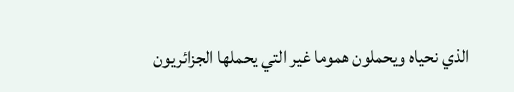الذي نحياه ويحملون هموما غير التي يحملها الجزائريون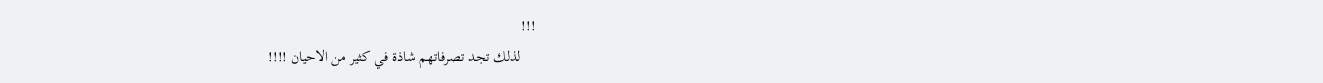!!!
    لذلك تجد تصرفاتهم شاذة في كثير من الاحيان !!!!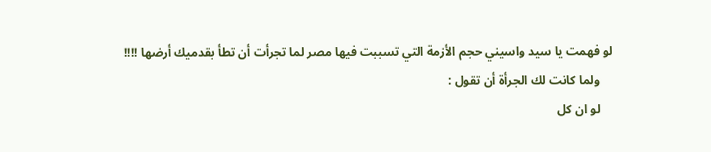لو فهمت يا سيد واسيني حجم الأزمة التي تسببت فيها مصر لما تجرأت أن تطأ بقدميك أرضها !!!!
    ولما كانت لك الجرأة أن تقول :
    لو ان كل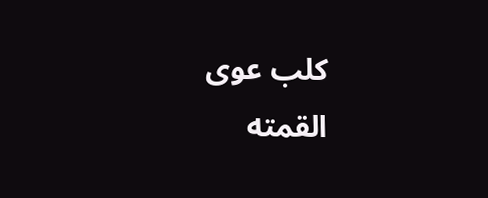كلب عوى القمته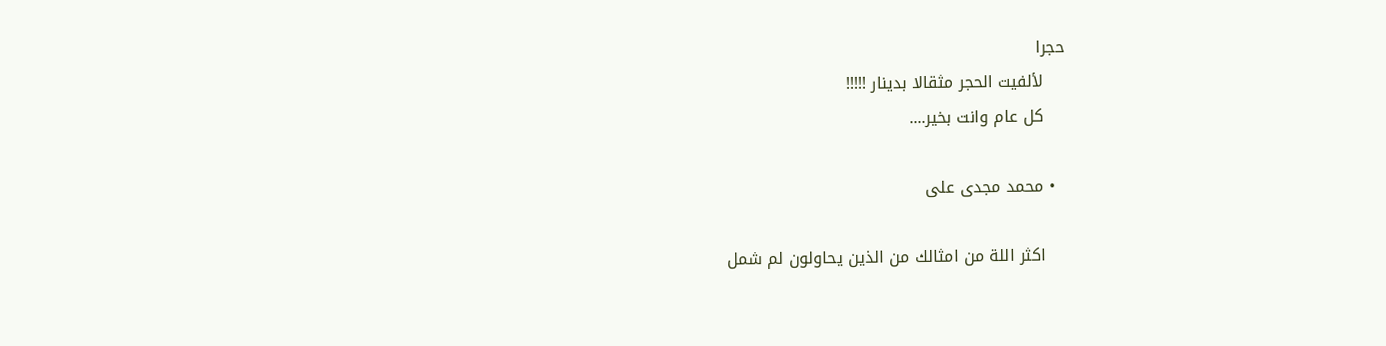حجرا
    لألفيت الحجر مثقالا بدينار !!!!!
    كل عام وانت بخير....

  • محمد مجدى على

    اكثر اللة من امثالك من الذين يحاولون لم شمل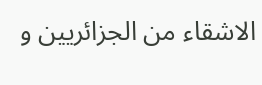الاشقاء من الجزائريين و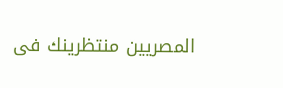المصريين منتظرينك فى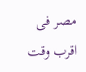مصر فى اقرب وقت